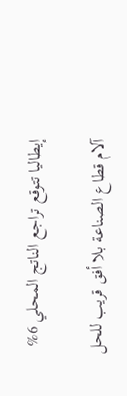إيطاليا تتوقع تراجع الناتج المحلي 6%

آلام قطاع الصناعة بلا أفق قريب للحل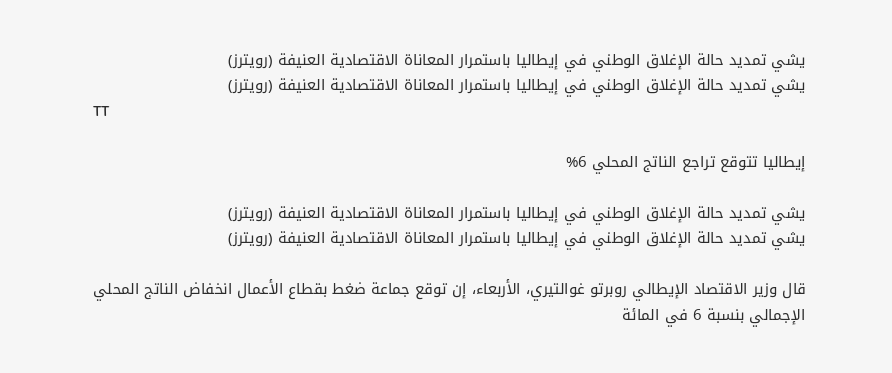يشي تمديد حالة الإغلاق الوطني في إيطاليا باستمرار المعاناة الاقتصادية العنيفة (رويترز)
يشي تمديد حالة الإغلاق الوطني في إيطاليا باستمرار المعاناة الاقتصادية العنيفة (رويترز)
TT

إيطاليا تتوقع تراجع الناتج المحلي 6%

يشي تمديد حالة الإغلاق الوطني في إيطاليا باستمرار المعاناة الاقتصادية العنيفة (رويترز)
يشي تمديد حالة الإغلاق الوطني في إيطاليا باستمرار المعاناة الاقتصادية العنيفة (رويترز)

قال وزير الاقتصاد الإيطالي روبرتو غوالتيري، الأربعاء، إن توقع جماعة ضغط بقطاع الأعمال انخفاض الناتج المحلي الإجمالي بنسبة 6 في المائة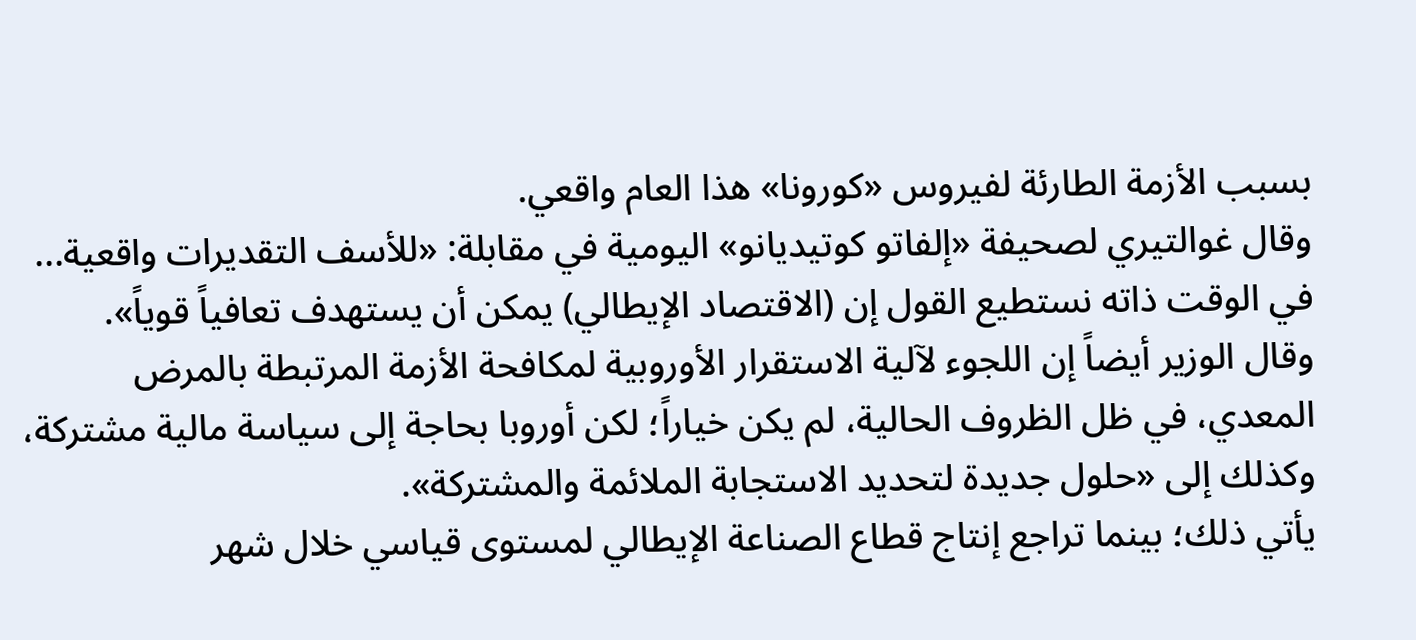بسبب الأزمة الطارئة لفيروس «كورونا» هذا العام واقعي.
وقال غوالتيري لصحيفة «إلفاتو كوتيديانو» اليومية في مقابلة: «للأسف التقديرات واقعية... في الوقت ذاته نستطيع القول إن (الاقتصاد الإيطالي) يمكن أن يستهدف تعافياً قوياً».
وقال الوزير أيضاً إن اللجوء لآلية الاستقرار الأوروبية لمكافحة الأزمة المرتبطة بالمرض المعدي، في ظل الظروف الحالية، لم يكن خياراً؛ لكن أوروبا بحاجة إلى سياسة مالية مشتركة، وكذلك إلى «حلول جديدة لتحديد الاستجابة الملائمة والمشتركة».
يأتي ذلك؛ بينما تراجع إنتاج قطاع الصناعة الإيطالي لمستوى قياسي خلال شهر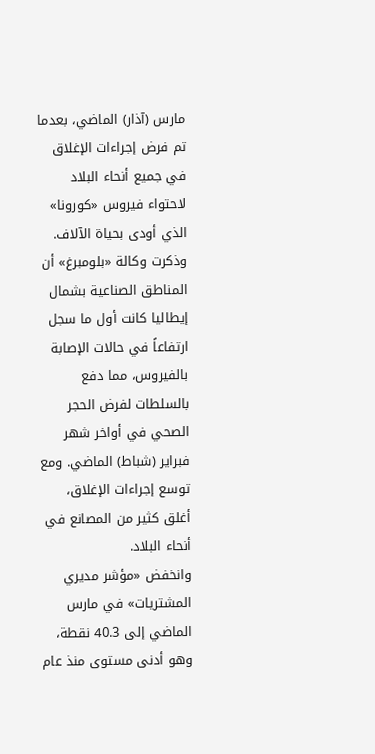مارس (آذار) الماضي، بعدما تم فرض إجراءات الإغلاق في جميع أنحاء البلاد لاحتواء فيروس «كورونا» الذي أودى بحياة الآلاف.
وذكرت وكالة «بلومبرغ» أن المناطق الصناعية بشمال إيطاليا كانت أول ما سجل ارتفاعاً في حالات الإصابة بالفيروس، مما دفع بالسلطات لفرض الحجر الصحي في أواخر شهر فبراير (شباط) الماضي. ومع توسع إجراءات الإغلاق، أغلق كثير من المصانع في أنحاء البلاد.
وانخفض «مؤشر مديري المشتريات» في مارس الماضي إلى 40.3 نقطة، وهو أدنى مستوى منذ عام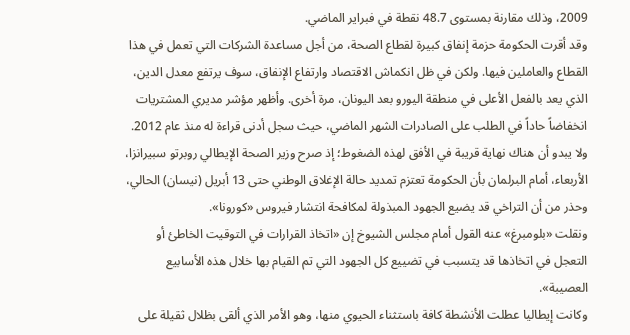2009، وذلك مقارنة بمستوى 48.7 نقطة في فبراير الماضي.
وقد أقرت الحكومة حزمة إنفاق كبيرة لقطاع الصحة، من أجل مساعدة الشركات التي تعمل في هذا القطاع والعاملين فيها. ولكن في ظل انكماش الاقتصاد وارتفاع الإنفاق، سوف يرتفع معدل الدين، الذي يعد بالفعل الأعلى في منطقة اليورو بعد اليونان، مرة أخرى. وأظهر مؤشر مديري المشتريات انخفاضاً حاداً في الطلب على الصادرات الشهر الماضي، حيث سجل أدنى قراءة له منذ عام 2012.
ولا يبدو أن هناك نهاية قريبة في الأفق لهذه الضغوط؛ إذ صرح وزير الصحة الإيطالي روبرتو سبيرانزا، الأربعاء، أمام البرلمان بأن الحكومة تعتزم تمديد حالة الإغلاق الوطني حتى 13 أبريل (نيسان) الحالي، وحذر من أن التراخي قد يضيع الجهود المبذولة لمكافحة انتشار فيروس «كورونا».
ونقلت «بلومبرغ» عنه القول أمام مجلس الشيوخ إن «اتخاذ القرارات في التوقيت الخاطئ أو التعجل في اتخاذها قد يتسبب في تضييع كل الجهود التي تم القيام بها خلال هذه الأسابيع العصيبة».
وكانت إيطاليا عطلت الأنشطة كافة باستثناء الحيوي منها، وهو الأمر الذي ألقى بظلال ثقيلة على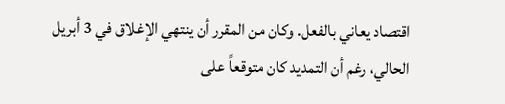اقتصاد يعاني بالفعل. وكان من المقرر أن ينتهي الإغلاق في 3 أبريل الحالي، رغم أن التمديد كان متوقعاً على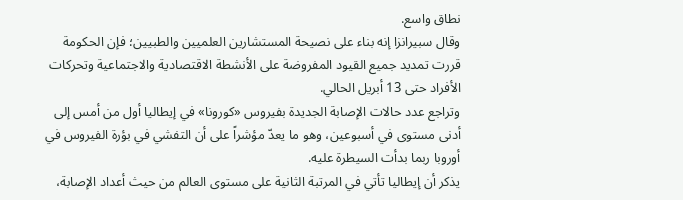نطاق واسع.
وقال سبيرانزا إنه بناء على نصيحة المستشارين العلميين والطبيين؛ فإن الحكومة قررت تمديد جميع القيود المفروضة على الأنشطة الاقتصادية والاجتماعية وتحركات الأفراد حتى 13 أبريل الحالي.
وتراجع عدد حالات الإصابة الجديدة بفيروس «كورونا» في إيطاليا أول من أمس إلى أدنى مستوى في أسبوعين، وهو ما يعدّ مؤشراً على أن التفشي في بؤرة الفيروس في أوروبا ربما بدأت السيطرة عليه.
يذكر أن إيطاليا تأتي في المرتبة الثانية على مستوى العالم من حيث أعداد الإصابة،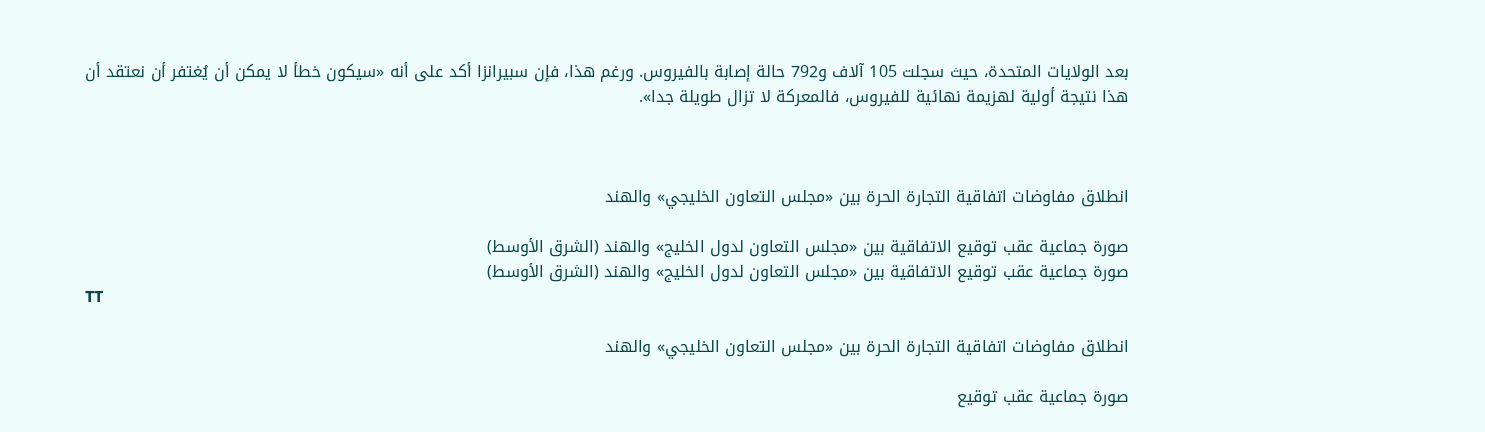بعد الولايات المتحدة، حيث سجلت 105 آلاف و792 حالة إصابة بالفيروس. ورغم هذا، فإن سبيرانزا أكد على أنه «سيكون خطأ لا يمكن أن يُغتفر أن نعتقد أن هذا نتيجة أولية لهزيمة نهائية للفيروس، فالمعركة لا تزال طويلة جدا».



انطلاق مفاوضات اتفاقية التجارة الحرة بين «مجلس التعاون الخليجي» والهند

صورة جماعية عقب توقيع الاتفاقية بين «مجلس التعاون لدول الخليج» والهند (الشرق الأوسط)
صورة جماعية عقب توقيع الاتفاقية بين «مجلس التعاون لدول الخليج» والهند (الشرق الأوسط)
TT

انطلاق مفاوضات اتفاقية التجارة الحرة بين «مجلس التعاون الخليجي» والهند

صورة جماعية عقب توقيع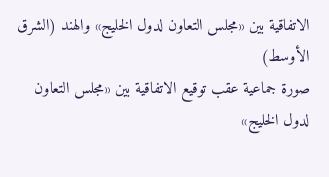الاتفاقية بين «مجلس التعاون لدول الخليج» والهند (الشرق الأوسط)
صورة جماعية عقب توقيع الاتفاقية بين «مجلس التعاون لدول الخليج»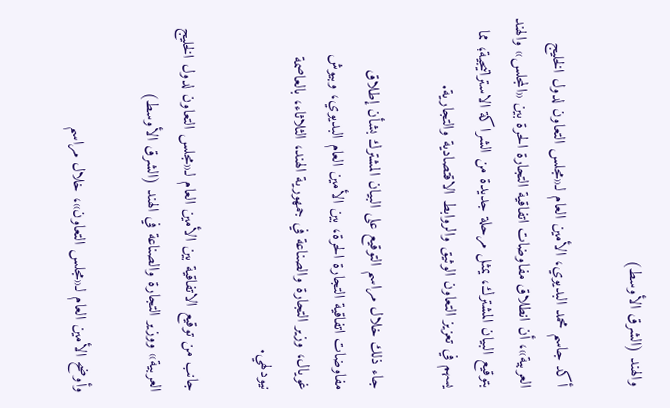والهند (الشرق الأوسط)

أكد جاسم محمد البديوي، الأمين العام لـ«مجلس التعاون لدول الخليج العربية»، أن انطلاق مفاوضات اتفاقية التجارة الحرة بين «المجلس» والهند بتوقيع البيان المشترك، يمثل مرحلة جديدة من الشراكة الاستراتيجية؛ مما يسهم في تعزيز التعاون الوثيق والروابط الاقتصادية والتجارية.

جاء ذلك خلال مراسم التوقيع على البيان المشترك بشأن إطلاق مفاوضات اتفاقية التجارة الحرة، بين الأمين العام البديوي، وبيوش غويال، وزير التجارة والصناعة في جمهورية الهند، الثلاثاء، بالعاصمة نيودلهي.

جانب من توقيع الاتفاقية بين الأمين العام لـ«مجلس التعاون لدول الخليج العربية» ووزير التجارة والصناعة في الهند (الشرق الأوسط)

وأوضح الأمين العام لـ«مجلس التعاون»، خلال مراسم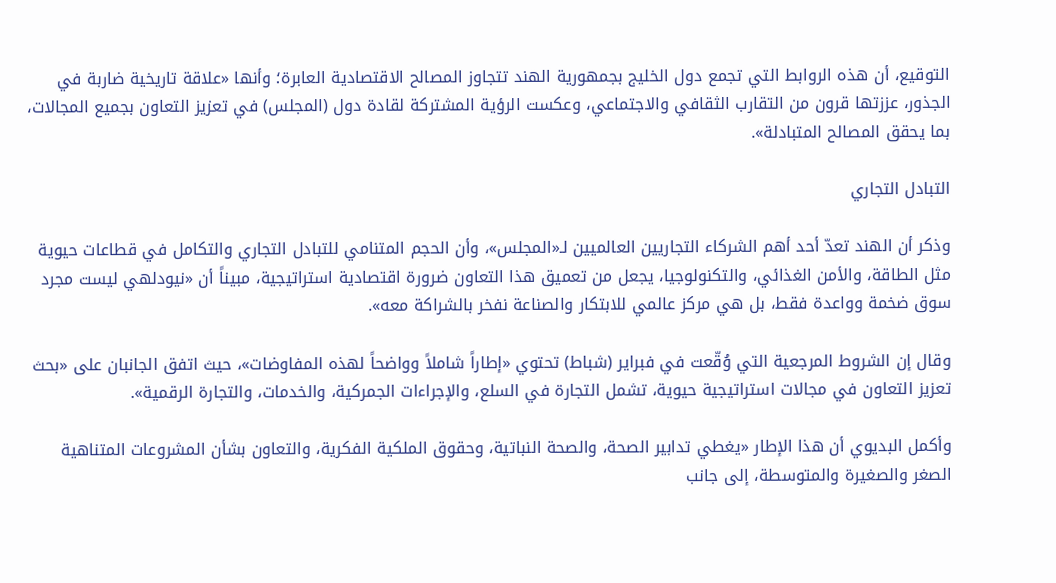التوقيع، أن هذه الروابط التي تجمع دول الخليج بجمهورية الهند تتجاوز المصالح الاقتصادية العابرة؛ وأنها «علاقة تاريخية ضاربة في الجذور، عززتها قرون من التقارب الثقافي والاجتماعي، وعكست الرؤية المشتركة لقادة دول (المجلس) في تعزيز التعاون بجميع المجالات، بما يحقق المصالح المتبادلة».

التبادل التجاري

وذكر أن الهند تعدّ أحد أهم الشركاء التجاريين العالميين لـ«المجلس»، وأن الحجم المتنامي للتبادل التجاري والتكامل في قطاعات حيوية مثل الطاقة، والأمن الغذائي، والتكنولوجيا، يجعل من تعميق هذا التعاون ضرورة اقتصادية استراتيجية، مبيناً أن «نيودلهي ليست مجرد سوق ضخمة وواعدة فقط، بل هي مركز عالمي للابتكار والصناعة نفخر بالشراكة معه».

وقال إن الشروط المرجعية التي وُقّعت في فبراير (شباط) تحتوي «إطاراً شاملاً وواضحاً لهذه المفاوضات»، حيث اتفق الجانبان على «بحث تعزيز التعاون في مجالات استراتيجية حيوية، تشمل التجارة في السلع، والإجراءات الجمركية، والخدمات، والتجارة الرقمية».

وأكمل البديوي أن هذا الإطار «يغطي تدابير الصحة، والصحة النباتية، وحقوق الملكية الفكرية، والتعاون بشأن المشروعات المتناهية الصغر والصغيرة والمتوسطة، إلى جانب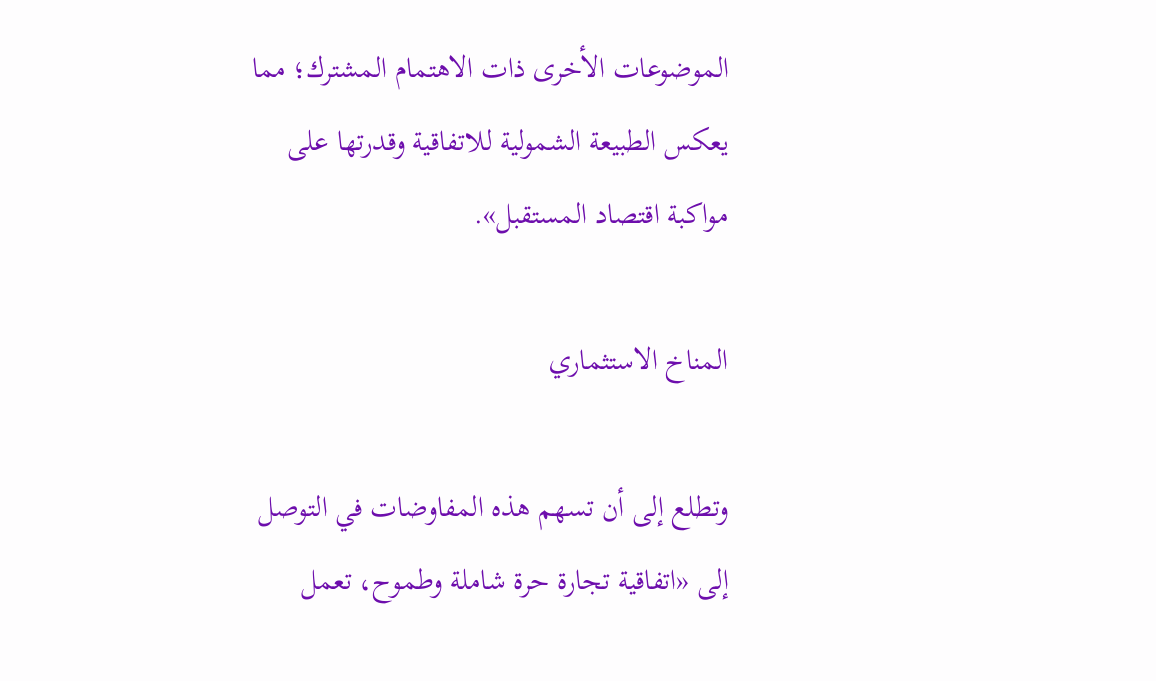الموضوعات الأخرى ذات الاهتمام المشترك؛ مما يعكس الطبيعة الشمولية للاتفاقية وقدرتها على مواكبة اقتصاد المستقبل».

المناخ الاستثماري

وتطلع إلى أن تسهم هذه المفاوضات في التوصل إلى «اتفاقية تجارة حرة شاملة وطموح، تعمل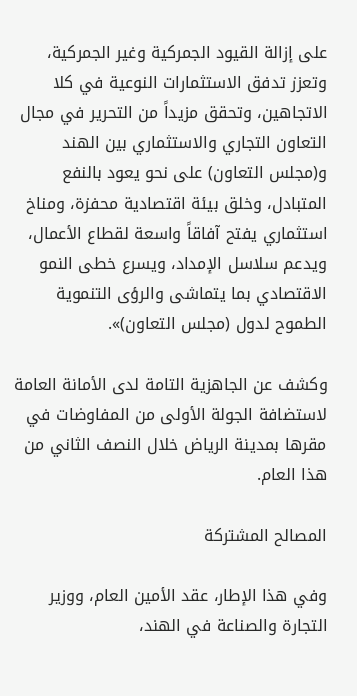على إزالة القيود الجمركية وغير الجمركية، وتعزز تدفق الاستثمارات النوعية في كلا الاتجاهين، وتحقق مزيداً من التحرير في مجال التعاون التجاري والاستثماري بين الهند و(مجلس التعاون) على نحو يعود بالنفع المتبادل، وخلق بيئة اقتصادية محفزة، ومناخ استثماري يفتح آفاقاً واسعة لقطاع الأعمال، ويدعم سلاسل الإمداد، ويسرع خطى النمو الاقتصادي بما يتماشى والرؤى التنموية الطموح لدول (مجلس التعاون)».

وكشف عن الجاهزية التامة لدى الأمانة العامة لاستضافة الجولة الأولى من المفاوضات في مقرها بمدينة الرياض خلال النصف الثاني من هذا العام.

المصالح المشتركة

وفي هذا الإطار، عقد الأمين العام، ووزير التجارة والصناعة في الهند،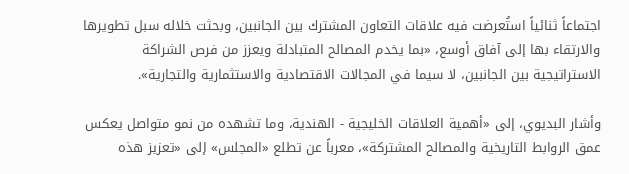اجتماعاً ثنائياً استُعرضت فيه علاقات التعاون المشترك بين الجانبين، وبحثت خلاله سبل تطويرها والارتقاء بها إلى آفاق أوسع، «بما يخدم المصالح المتبادلة ويعزز من فرص الشراكة الاستراتيجية بين الجانبين، لا سيما في المجالات الاقتصادية والاستثمارية والتجارية».

وأشار البديوي، إلى «أهمية العلاقات الخليجية - الهندية، وما تشهده من نمو متواصل يعكس عمق الروابط التاريخية والمصالح المشتركة»، معرباً عن تطلع «المجلس» إلى «تعزيز هذه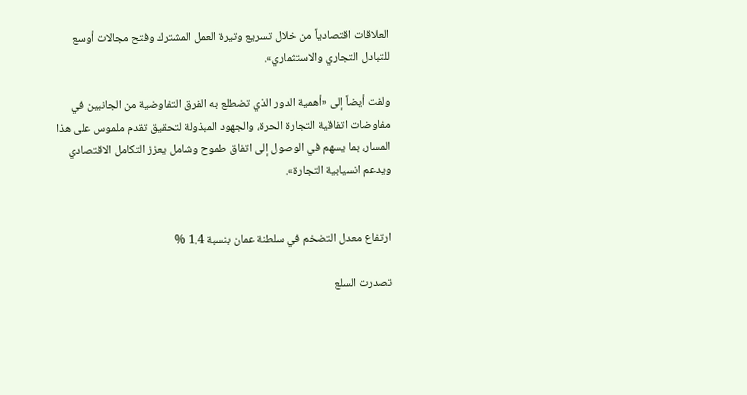العلاقات اقتصادياً من خلال تسريع وتيرة العمل المشترك وفتح مجالات أوسع للتبادل التجاري والاستثماري».

ولفت أيضاً إلى «أهمية الدور الذي تضطلع به الفرق التفاوضية من الجانبين في مفاوضات اتفاقية التجارة الحرة، والجهود المبذولة لتحقيق تقدم ملموس على هذا المسار، بما يسهم في الوصول إلى اتفاق طموح وشامل يعزز التكامل الاقتصادي ويدعم انسيابية التجارة».


ارتفاع معدل التضخم في سلطنة عمان بنسبة 1.4 %

تصدرت السلع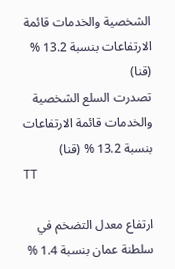الشخصية والخدمات قائمة الارتفاعات بنسبة 13.2 % (قنا)
تصدرت السلع الشخصية والخدمات قائمة الارتفاعات بنسبة 13.2 % (قنا)
TT

ارتفاع معدل التضخم في سلطنة عمان بنسبة 1.4 %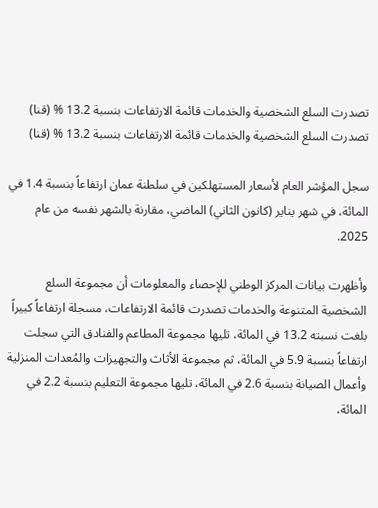تصدرت السلع الشخصية والخدمات قائمة الارتفاعات بنسبة 13.2 % (قنا)
تصدرت السلع الشخصية والخدمات قائمة الارتفاعات بنسبة 13.2 % (قنا)

سجل المؤشر العام لأسعار المستهلكين في سلطنة عمان ارتفاعاً بنسبة 1.4 في المائة، في شهر يناير (كانون الثاني) الماضي، مقارنة بالشهر نفسه من عام 2025.

وأظهرت بيانات المركز الوطني للإحصاء والمعلومات أن مجموعة السلع الشخصية المتنوعة والخدمات تصدرت قائمة الارتفاعات، مسجلة ارتفاعاً كبيراً بلغت نسبته 13.2 في المائة، تليها مجموعة المطاعم والفنادق التي سجلت ارتفاعاً بنسبة 5.9 في المائة، ثم مجموعة الأثاث والتجهيزات والمُعدات المنزلية وأعمال الصيانة بنسبة 2.6 في المائة، تليها مجموعة التعليم بنسبة 2.2 في المائة،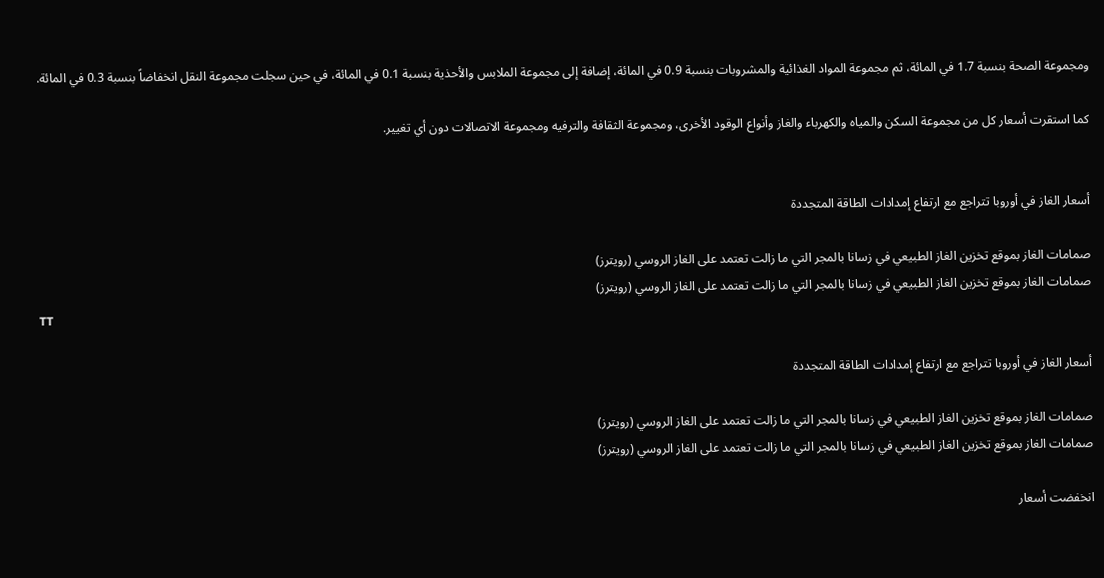ومجموعة الصحة بنسبة 1.7 في المائة، ثم مجموعة المواد الغذائية والمشروبات بنسبة 0.9 في المائة، إضافة إلى مجموعة الملابس والأحذية بنسبة 0.1 في المائة، في حين سجلت مجموعة النقل انخفاضاً بنسبة 0.3 في المائة.

كما استقرت أسعار كل من مجموعة السكن والمياه والكهرباء والغاز وأنواع الوقود الأخرى، ومجموعة الثقافة والترفيه ومجموعة الاتصالات دون أي تغيير.


أسعار الغاز في أوروبا تتراجع مع ارتفاع إمدادات الطاقة المتجددة

صمامات الغاز بموقع تخزين الغاز الطبيعي في زسانا بالمجر التي ما زالت تعتمد على الغاز الروسي (رويترز)
صمامات الغاز بموقع تخزين الغاز الطبيعي في زسانا بالمجر التي ما زالت تعتمد على الغاز الروسي (رويترز)
TT

أسعار الغاز في أوروبا تتراجع مع ارتفاع إمدادات الطاقة المتجددة

صمامات الغاز بموقع تخزين الغاز الطبيعي في زسانا بالمجر التي ما زالت تعتمد على الغاز الروسي (رويترز)
صمامات الغاز بموقع تخزين الغاز الطبيعي في زسانا بالمجر التي ما زالت تعتمد على الغاز الروسي (رويترز)

انخفضت أسعار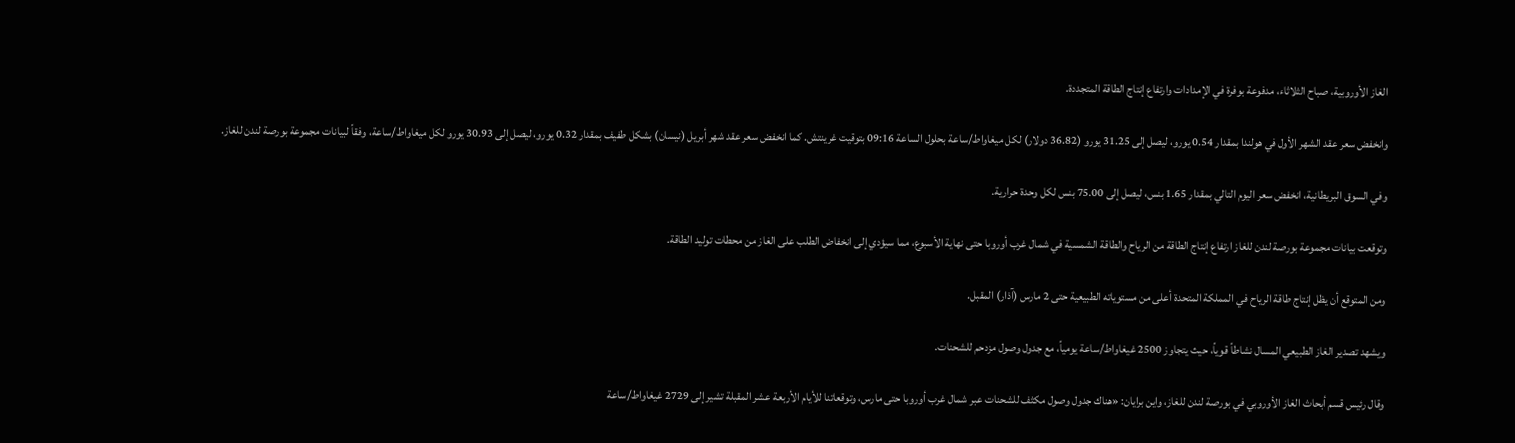الغاز الأوروبية، صباح الثلاثاء، مدفوعة بوفرة في الإمدادات وارتفاع إنتاج الطاقة المتجددة.

وانخفض سعر عقد الشهر الأول في هولندا بمقدار 0.54 يورو، ليصل إلى 31.25 يورو (36.82 دولار) لكل ميغاواط/ساعة بحلول الساعة 09:16 بتوقيت غرينتش. كما انخفض سعر عقد شهر أبريل (نيسان) بشكل طفيف بمقدار 0.32 يورو، ليصل إلى 30.93 يورو لكل ميغاواط/ساعة، وفقاً لبيانات مجموعة بورصة لندن للغاز.

وفي السوق البريطانية، انخفض سعر اليوم التالي بمقدار 1.65 بنس، ليصل إلى 75.00 بنس لكل وحدة حرارية.

وتوقعت بيانات مجموعة بورصة لندن للغاز ارتفاع إنتاج الطاقة من الرياح والطاقة الشمسية في شمال غرب أوروبا حتى نهاية الأسبوع، مما سيؤدي إلى انخفاض الطلب على الغاز من محطات توليد الطاقة.

ومن المتوقع أن يظل إنتاج طاقة الرياح في المملكة المتحدة أعلى من مستوياته الطبيعية حتى 2 مارس (آذار) المقبل.

ويشهد تصدير الغاز الطبيعي المسال نشاطاً قوياً، حيث يتجاوز 2500 غيغاواط/ساعة يومياً، مع جدول وصول مزدحم للشحنات.

وقال رئيس قسم أبحاث الغاز الأوروبي في بورصة لندن للغاز، واين برايان: «هناك جدول وصول مكثف للشحنات عبر شمال غرب أوروبا حتى مارس، وتوقعاتنا للأيام الأربعة عشر المقبلة تشير إلى 2729 غيغاواط/ساعة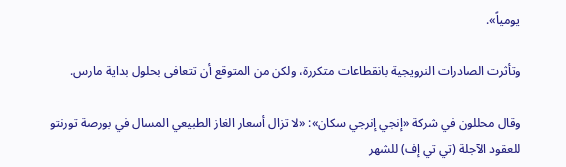يومياً».

وتأثرت الصادرات النرويجية بانقطاعات متكررة، ولكن من المتوقع أن تتعافى بحلول بداية مارس.

وقال محللون في شركة «إنجي إنرجي سكان»: «لا تزال أسعار الغاز الطبيعي المسال في بورصة تورنتو للعقود الآجلة (تي تي إف) للشهر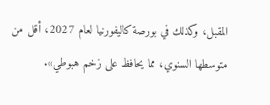المقبل، وكذلك في بورصة كاليفورنيا لعام 2027، أقل من متوسطها السنوي، مما يحافظ على زخم هبوطي».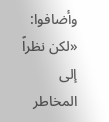وأضافوا: «لكن نظراً إلى المخاطر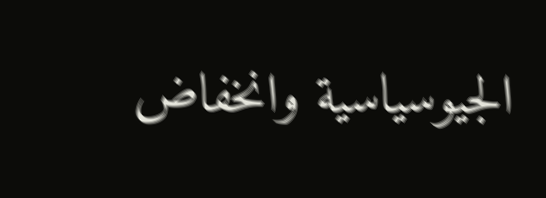الجيوسياسية وانخفاض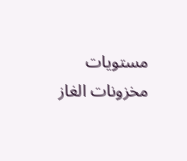مستويات مخزونات الغاز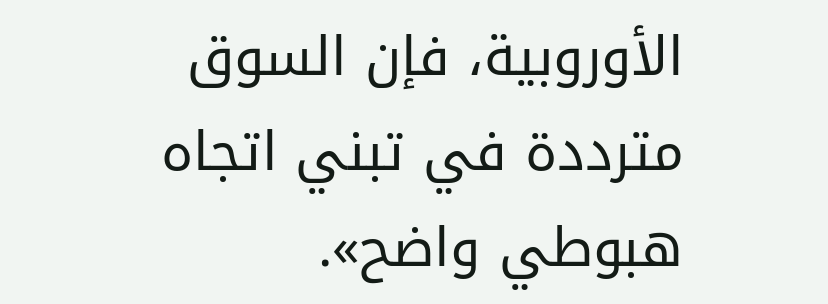الأوروبية، فإن السوق مترددة في تبني اتجاه هبوطي واضح».